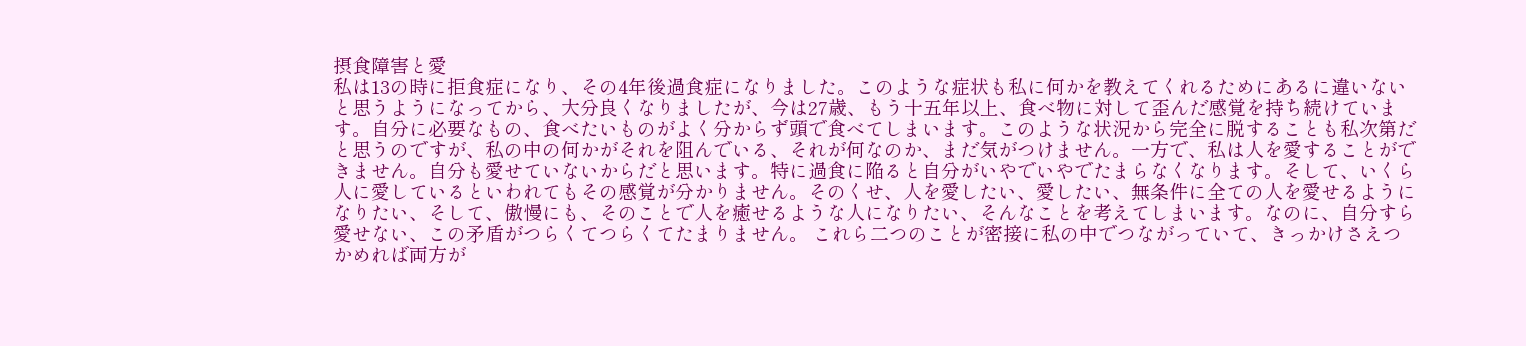摂食障害と愛
私は13の時に拒食症になり、その4年後過食症になりました。このような症状も私に何かを教えてくれるためにあるに違いないと思うようになってから、大分良くなりましたが、今は27歳、もう十五年以上、食べ物に対して歪んだ感覚を持ち続けています。自分に必要なもの、食べたいものがよく分からず頭で食べてしまいます。このような状況から完全に脱することも私次第だと思うのですが、私の中の何かがそれを阻んでいる、それが何なのか、まだ気がつけません。一方で、私は人を愛することができません。自分も愛せていないからだと思います。特に過食に陥ると自分がいやでいやでたまらなくなります。そして、いくら人に愛しているといわれてもその感覚が分かりません。そのくせ、人を愛したい、愛したい、無条件に全ての人を愛せるようになりたい、そして、傲慢にも、そのことで人を癒せるような人になりたい、そんなことを考えてしまいます。なのに、自分すら愛せない、この矛盾がつらくてつらくてたまりません。 これら二つのことが密接に私の中でつながっていて、きっかけさえつかめれば両方が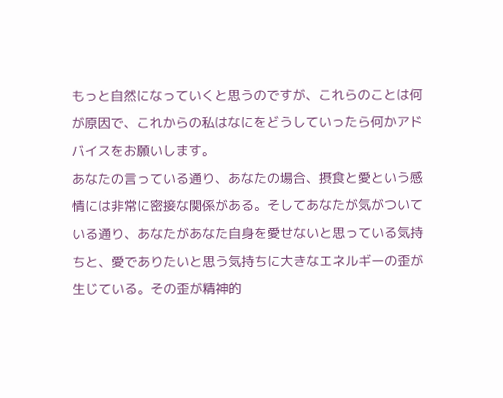もっと自然になっていくと思うのですが、これらのことは何が原因で、これからの私はなにをどうしていったら何かアドバイスをお願いします。
あなたの言っている通り、あなたの場合、摂食と愛という感情には非常に密接な関係がある。そしてあなたが気がついている通り、あなたがあなた自身を愛せないと思っている気持ちと、愛でありたいと思う気持ちに大きなエネルギーの歪が生じている。その歪が精神的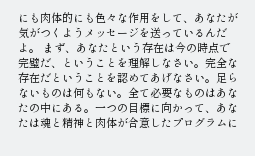にも肉体的にも色々な作用をして、あなたが気がつくようメッセージを送っているんだよ。 まず、あなたという存在は今の時点で完璧だ、ということを理解しなさい。完全な存在だということを認めてあげなさい。足らないものは何もない。全て必要なものはあなたの中にある。一つの目標に向かって、あなたは魂と精神と肉体が合意したプログラムに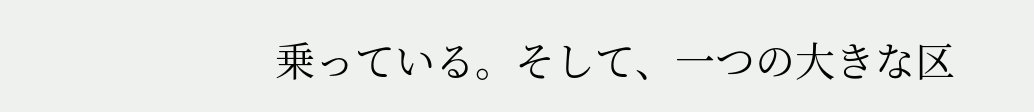乗っている。そして、一つの大きな区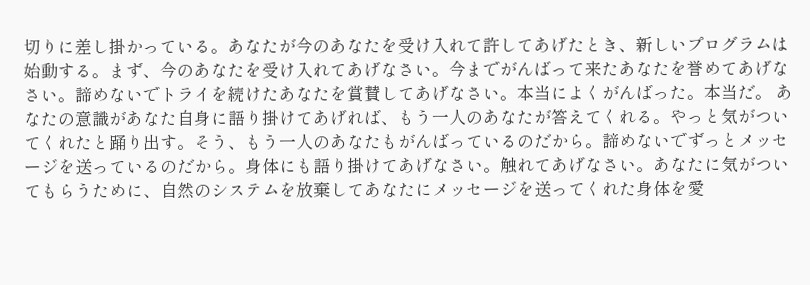切りに差し掛かっている。あなたが今のあなたを受け入れて許してあげたとき、新しいプログラムは始動する。まず、今のあなたを受け入れてあげなさい。今までがんばって来たあなたを誉めてあげなさい。諦めないでトライを続けたあなたを賞賛してあげなさい。本当によくがんばった。本当だ。 あなたの意識があなた自身に語り掛けてあげれば、もう一人のあなたが答えてくれる。やっと気がついてくれたと踊り出す。そう、もう一人のあなたもがんばっているのだから。諦めないでずっとメッセージを送っているのだから。身体にも語り掛けてあげなさい。触れてあげなさい。あなたに気がついてもらうために、自然のシステムを放棄してあなたにメッセージを送ってくれた身体を愛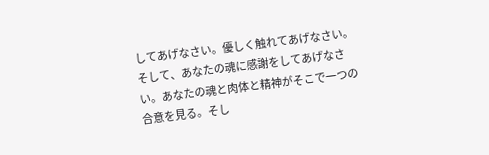してあげなさい。優しく触れてあげなさい。そして、あなたの魂に感謝をしてあげなさい。あなたの魂と肉体と精神がそこで一つの合意を見る。そし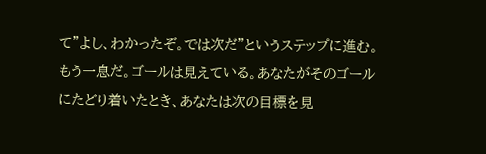て”よし、わかったぞ。では次だ”というステップに進む。もう一息だ。ゴールは見えている。あなたがそのゴールにたどり着いたとき、あなたは次の目標を見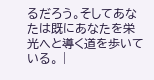るだろう。そしてあなたは既にあなたを栄光へと導く道を歩いている。 |